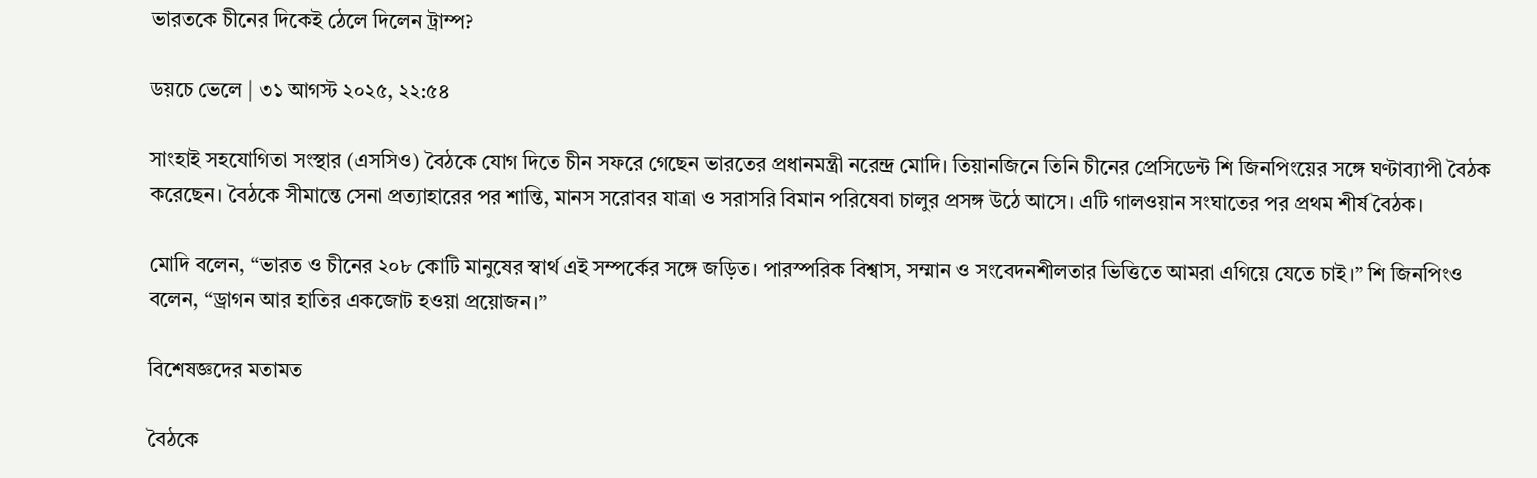ভারতকে চীনের দিকেই ঠেলে দিলেন ট্রাম্প?

ডয়চে ভেলে | ৩১ আগস্ট ২০২৫, ২২:৫৪

সাংহাই সহযোগিতা সংস্থার (এসসিও) বৈঠকে যোগ দিতে চীন সফরে গেছেন ভারতের প্রধানমন্ত্রী নরেন্দ্র মোদি। তিয়ানজিনে তিনি চীনের প্রেসিডেন্ট শি জিনপিংয়ের সঙ্গে ঘণ্টাব্যাপী বৈঠক করেছেন। বৈঠকে সীমান্তে সেনা প্রত্যাহারের পর শান্তি, মানস সরোবর যাত্রা ও সরাসরি বিমান পরিষেবা চালুর প্রসঙ্গ উঠে আসে। এটি গালওয়ান সংঘাতের পর প্রথম শীর্ষ বৈঠক।

মোদি বলেন, “ভারত ও চীনের ২০৮ কোটি মানুষের স্বার্থ এই সম্পর্কের সঙ্গে জড়িত। পারস্পরিক বিশ্বাস, সম্মান ও সংবেদনশীলতার ভিত্তিতে আমরা এগিয়ে যেতে চাই।” শি জিনপিংও বলেন, “ড্রাগন আর হাতির একজোট হওয়া প্রয়োজন।”

বিশেষজ্ঞদের মতামত

বৈঠকে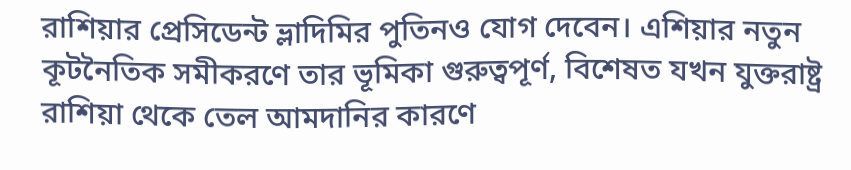রাশিয়ার প্রেসিডেন্ট ভ্লাদিমির পুতিনও যোগ দেবেন। এশিয়ার নতুন কূটনৈতিক সমীকরণে তার ভূমিকা গুরুত্বপূর্ণ, বিশেষত যখন যুক্তরাষ্ট্র রাশিয়া থেকে তেল আমদানির কারণে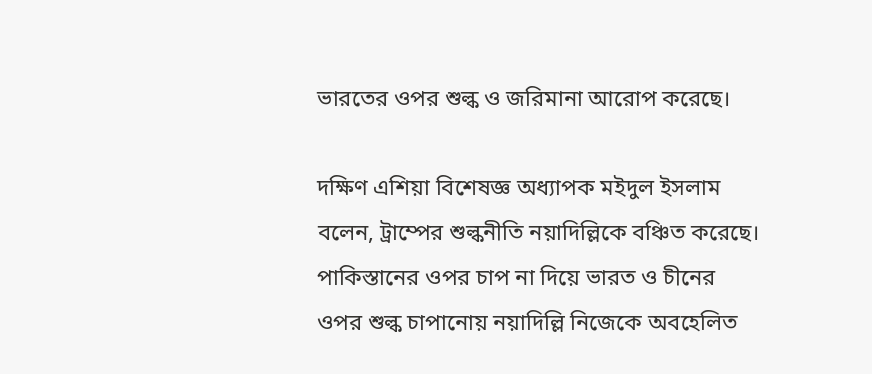ভারতের ওপর শুল্ক ও জরিমানা আরোপ করেছে।

দক্ষিণ এশিয়া বিশেষজ্ঞ অধ্যাপক মইদুল ইসলাম বলেন, ট্রাম্পের শুল্কনীতি নয়াদিল্লিকে বঞ্চিত করেছে। পাকিস্তানের ওপর চাপ না দিয়ে ভারত ও চীনের ওপর শুল্ক চাপানোয় নয়াদিল্লি নিজেকে অবহেলিত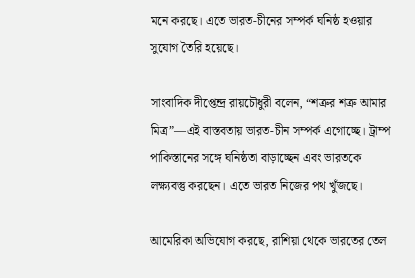মনে করছে। এতে ভারত-চীনের সম্পর্ক ঘনিষ্ঠ হওয়ার সুযোগ তৈরি হয়েছে।

সাংবাদিক দীপ্তেন্দ্র রায়চৌধুরী বলেন, “শত্রুর শত্রু আমার মিত্র”—এই বাস্তবতায় ভারত-চীন সম্পর্ক এগোচ্ছে। ট্রাম্প পাকিস্তানের সঙ্গে ঘনিষ্ঠতা বাড়াচ্ছেন এবং ভারতকে লক্ষ্যবস্তু করছেন। এতে ভারত নিজের পথ খুঁজছে।

আমেরিকা অভিযোগ করছে, রাশিয়া থেকে ভারতের তেল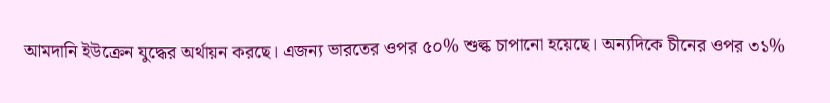আমদানি ইউক্রেন যুদ্ধের অর্থায়ন করছে। এজন্য ভারতের ওপর ৫০% শুল্ক চাপানো হয়েছে। অন্যদিকে চীনের ওপর ৩১%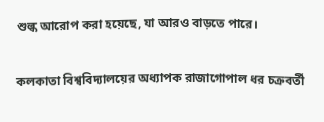শুল্ক আরোপ করা হয়েছে, যা আরও বাড়তে পারে।

কলকাতা বিশ্ববিদ্যালয়ের অধ্যাপক রাজাগোপাল ধর চক্রবর্তী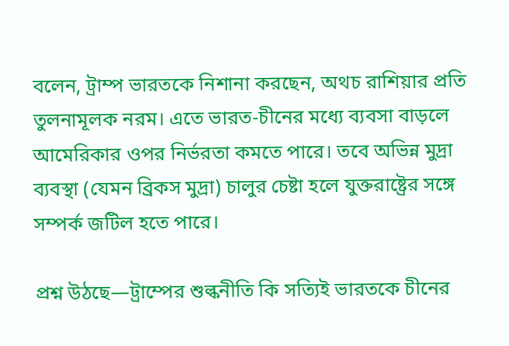বলেন, ট্রাম্প ভারতকে নিশানা করছেন, অথচ রাশিয়ার প্রতি তুলনামূলক নরম। এতে ভারত-চীনের মধ্যে ব্যবসা বাড়লে আমেরিকার ওপর নির্ভরতা কমতে পারে। তবে অভিন্ন মুদ্রা ব্যবস্থা (যেমন ব্রিকস মুদ্রা) চালুর চেষ্টা হলে যুক্তরাষ্ট্রের সঙ্গে সম্পর্ক জটিল হতে পারে।

প্রশ্ন উঠছে—ট্রাম্পের শুল্কনীতি কি সত্যিই ভারতকে চীনের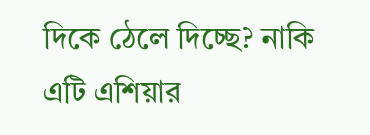দিকে ঠেলে দিচ্ছে? নাকি এটি এশিয়ার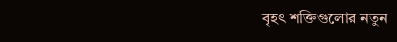বৃহৎ শক্তিগুলোর নতুন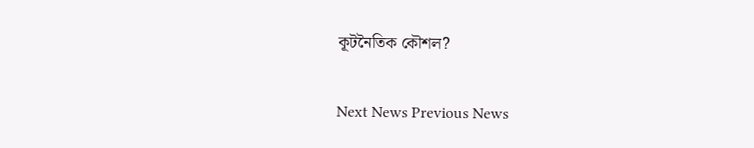কূটনৈতিক কৌশল?

Next News Previous News